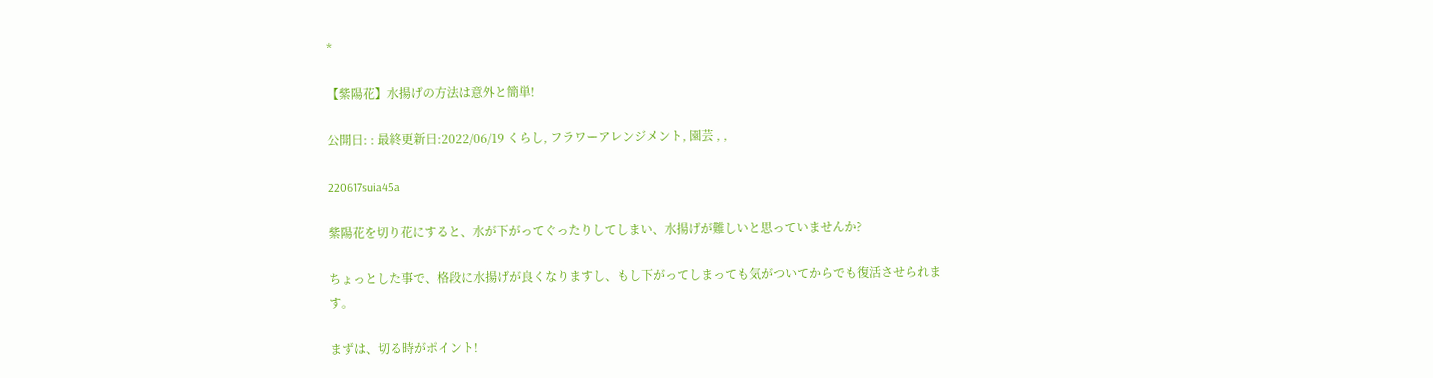*

【紫陽花】水揚げの方法は意外と簡単!

公開日: : 最終更新日:2022/06/19 くらし, フラワーアレンジメント, 園芸 , ,

220617suia45a

紫陽花を切り花にすると、水が下がってぐったりしてしまい、水揚げが難しいと思っていませんか?

ちょっとした事で、格段に水揚げが良くなりますし、もし下がってしまっても気がついてからでも復活させられます。

まずは、切る時がポイント!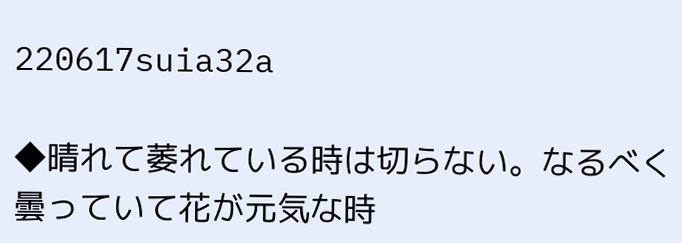220617suia32a

◆晴れて萎れている時は切らない。なるべく曇っていて花が元気な時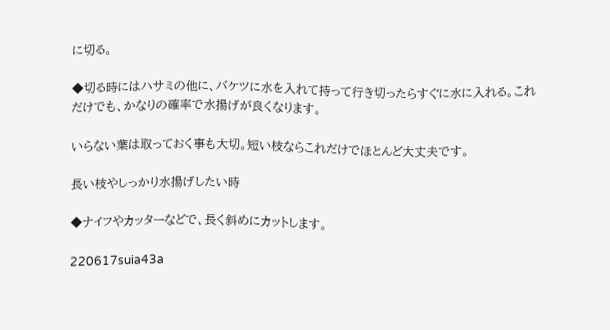に切る。

◆切る時にはハサミの他に、バケツに水を入れて持って行き切ったらすぐに水に入れる。これだけでも、かなりの確率で水揚げが良くなります。

いらない葉は取っておく事も大切。短い枝ならこれだけでほとんど大丈夫です。

長い枝やしっかり水揚げしたい時

◆ナイフやカッターなどで、長く斜めにカットします。

220617suia43a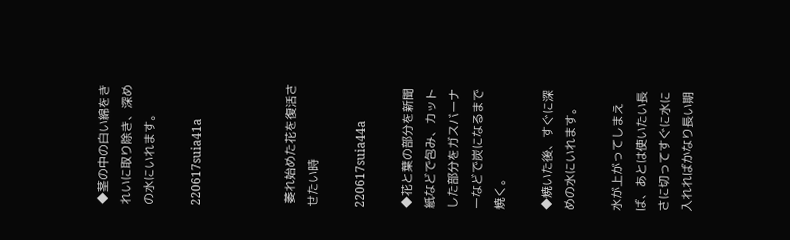◆茎の中の白い綿をきれいに取り除き、深めの水にいれます。

220617suia41a



 萎れ始めた花を復活させたい時

220617suia44a

◆花と葉の部分を新聞紙などで包み、カットした部分をガスバーナーなどで炭になるまで焼く。

◆焼いた後、すぐに深めの水にいれます。

水が上がってしまえば、あとは使いたい長さに切ってすぐに水に入れればかなり長い期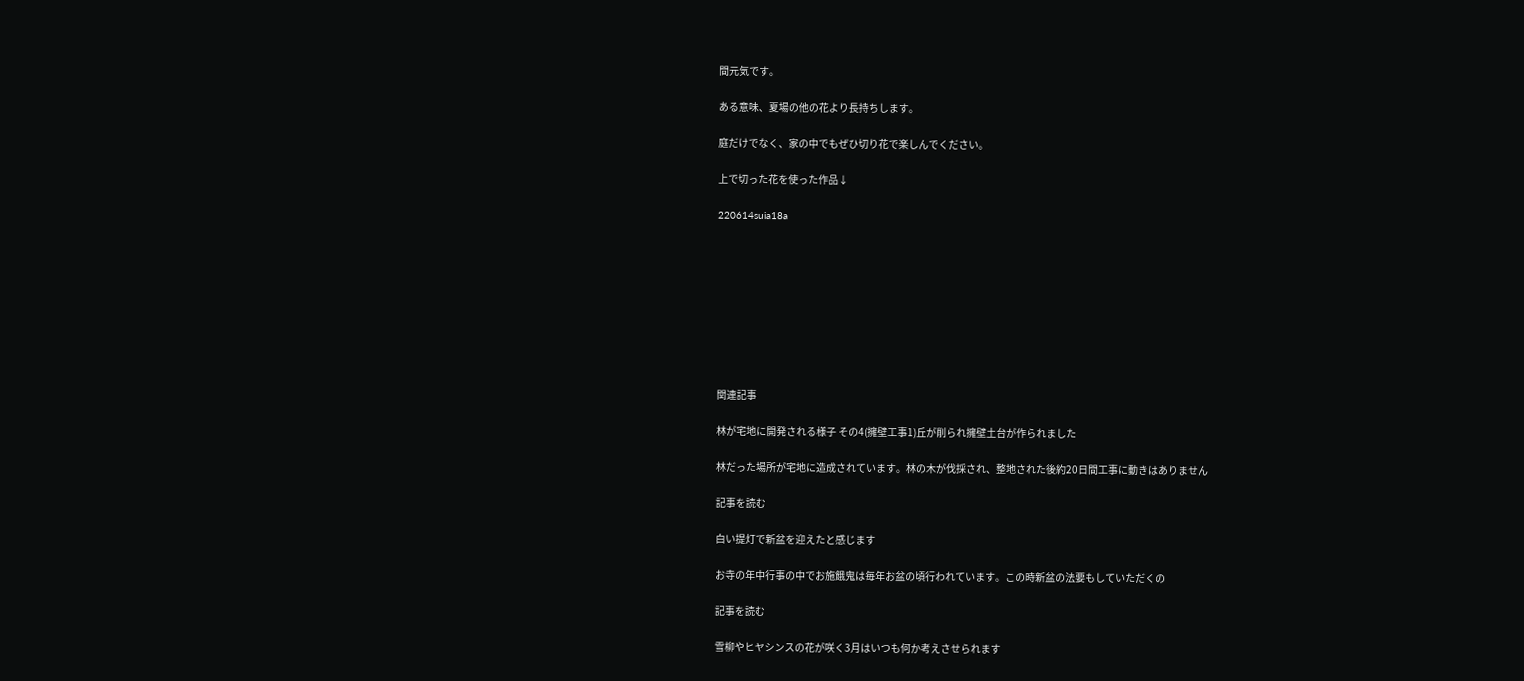間元気です。

ある意味、夏場の他の花より長持ちします。

庭だけでなく、家の中でもぜひ切り花で楽しんでください。

上で切った花を使った作品↓

220614suia18a









関連記事

林が宅地に開発される様子 その4(擁壁工事1)丘が削られ擁壁土台が作られました

林だった場所が宅地に造成されています。林の木が伐採され、整地された後約20日間工事に動きはありません

記事を読む

白い提灯で新盆を迎えたと感じます

お寺の年中行事の中でお施餓鬼は毎年お盆の頃行われています。この時新盆の法要もしていただくの

記事を読む

雪柳やヒヤシンスの花が咲く3月はいつも何か考えさせられます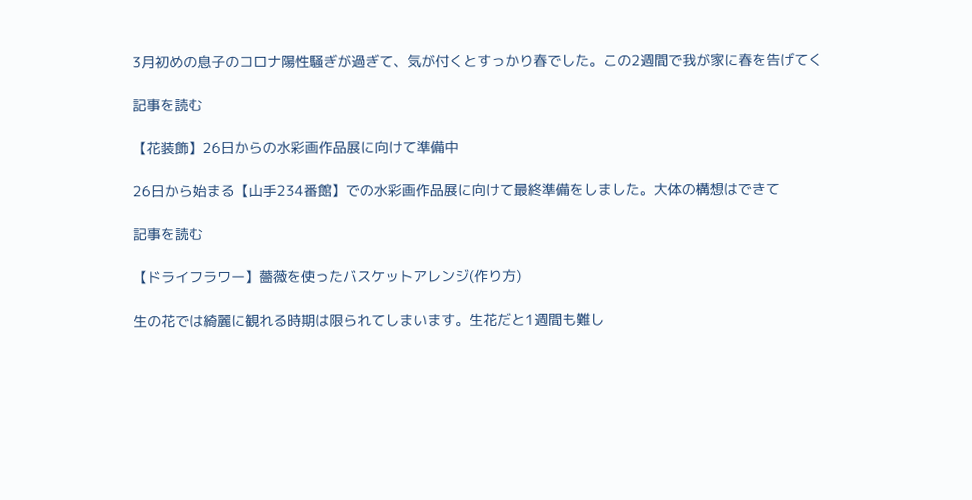3月初めの息子のコロナ陽性騒ぎが過ぎて、気が付くとすっかり春でした。この2週間で我が家に春を告げてく

記事を読む

【花装飾】26日からの水彩画作品展に向けて準備中

26日から始まる【山手234番館】での水彩画作品展に向けて最終準備をしました。大体の構想はできて

記事を読む

【ドライフラワー】薔薇を使ったバスケットアレンジ(作り方)

生の花では綺麗に観れる時期は限られてしまいます。生花だと1週間も難し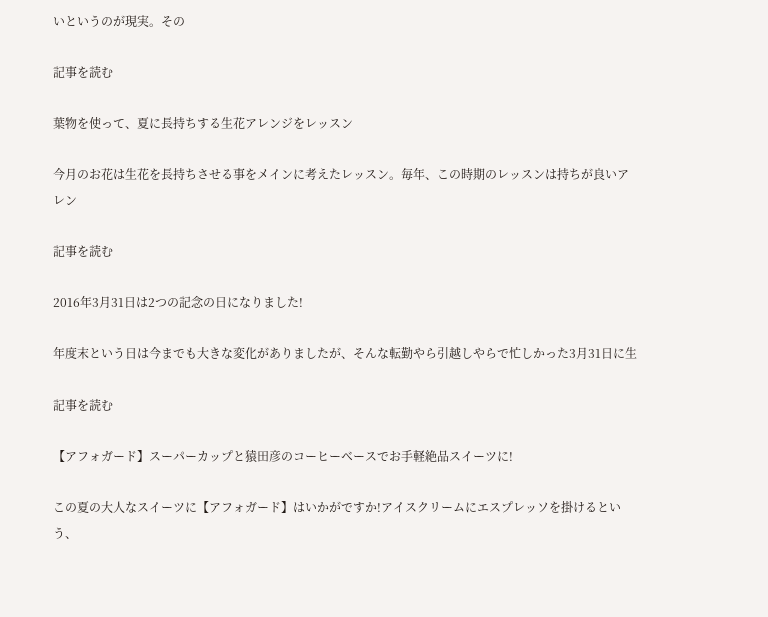いというのが現実。その

記事を読む

葉物を使って、夏に長持ちする生花アレンジをレッスン

今月のお花は生花を長持ちさせる事をメインに考えたレッスン。毎年、この時期のレッスンは持ちが良いアレン

記事を読む

2016年3月31日は2つの記念の日になりました!

年度末という日は今までも大きな変化がありましたが、そんな転勤やら引越しやらで忙しかった3月31日に生

記事を読む

【アフォガード】スーパーカップと猿田彦のコーヒーベースでお手軽絶品スイーツに!

この夏の大人なスイーツに【アフォガード】はいかがですか!アイスクリームにエスプレッソを掛けるという、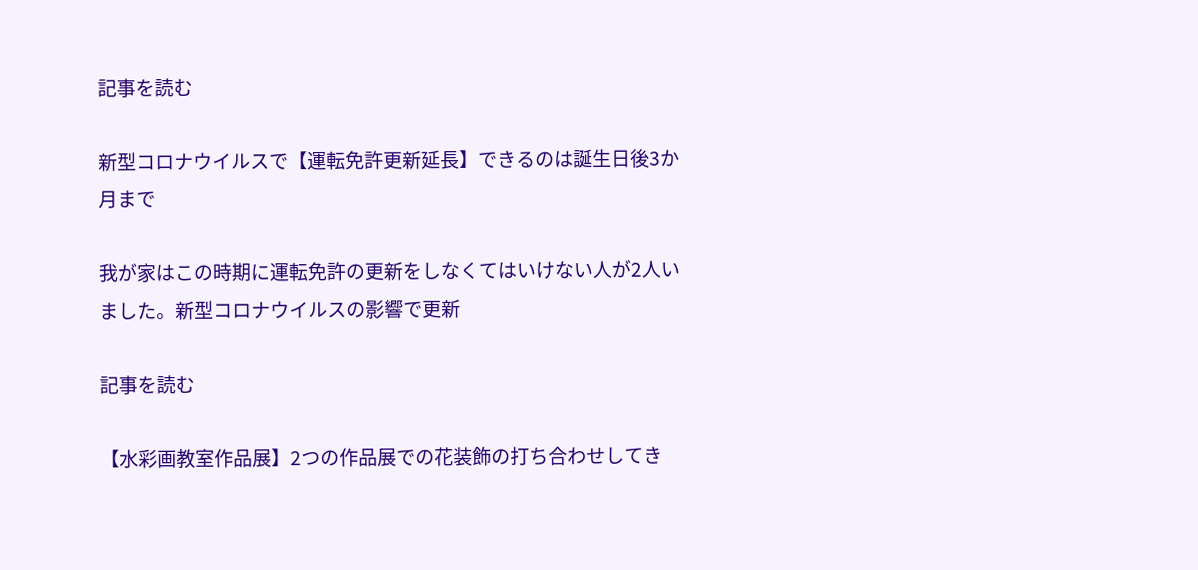記事を読む

新型コロナウイルスで【運転免許更新延長】できるのは誕生日後3か月まで

我が家はこの時期に運転免許の更新をしなくてはいけない人が2人いました。新型コロナウイルスの影響で更新

記事を読む

【水彩画教室作品展】2つの作品展での花装飾の打ち合わせしてき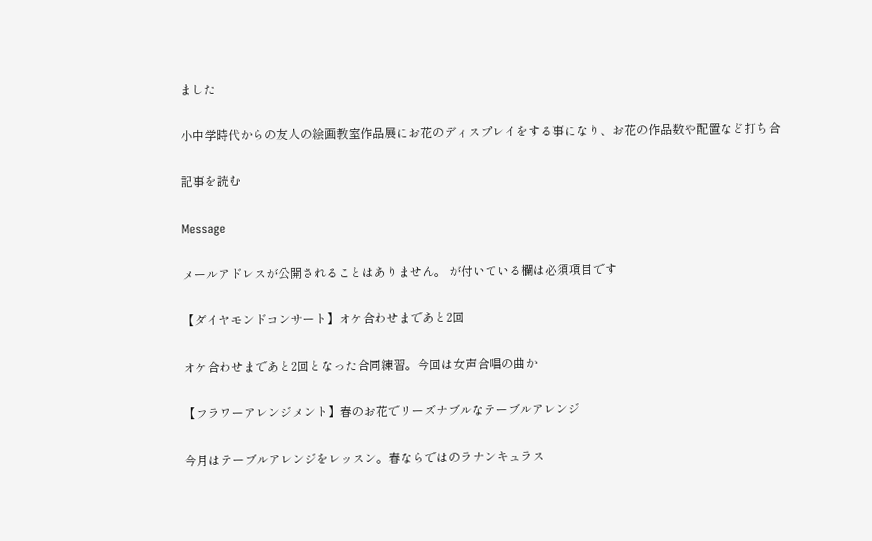ました

小中学時代からの友人の絵画教室作品展にお花のディスプレイをする事になり、お花の作品数や配置など打ち合

記事を読む

Message

メールアドレスが公開されることはありません。 が付いている欄は必須項目です

【ダイヤモンドコンサート】オケ合わせまであと2回

オケ合わせまであと2回となった合同練習。今回は女声合唱の曲か

【フラワーアレンジメント】春のお花でリーズナブルなテーブルアレンジ

今月はテーブルアレンジをレッスン。春ならではのラナンキュラス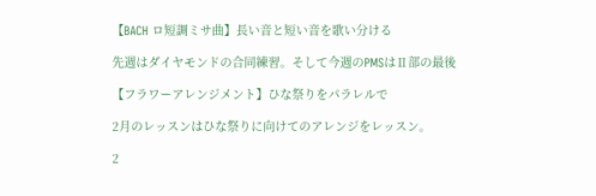【BACH ロ短調ミサ曲】長い音と短い音を歌い分ける

先週はダイヤモンドの合同練習。そして今週のPMSはⅡ部の最後

【フラワーアレンジメント】ひな祭りをパラレルで

2月のレッスンはひな祭りに向けてのアレンジをレッスン。

2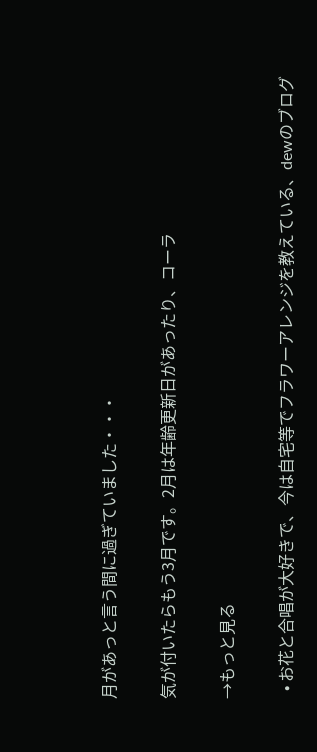月があっと言う間に過ぎていました・・・

気が付いたらもう3月です。2月は年齢更新日があったり、コーラ

→もっと見る

  • お花と合唱が大好きで、今は自宅等でフラワーアレンジを教えている、dewのブログ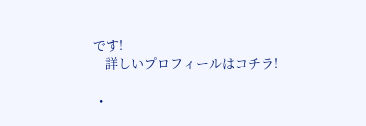です!
    詳しいプロフィールはコチラ!

  •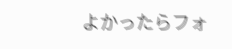よかったらフォ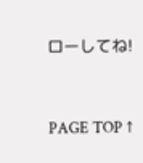ローしてね!


PAGE TOP ↑